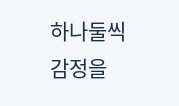하나둘씩 감정을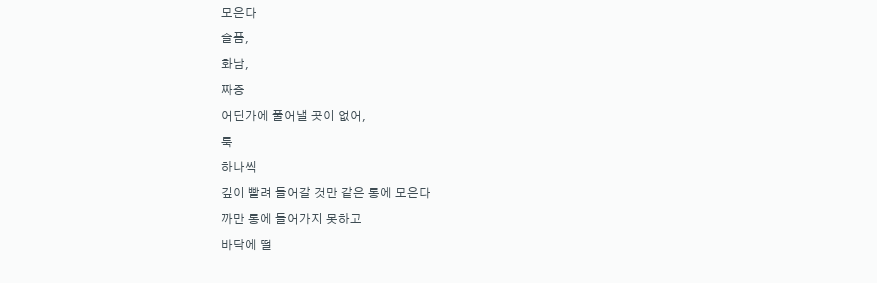모은다
슬픔,
화남,
짜증
어딘가에 풀어낼 곳이 없어,
툭
하나씩
깊이 빨려 들어갈 것만 같은 통에 모은다
까만 통에 들어가지 못하고
바닥에 떨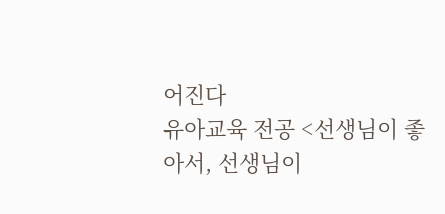어진다
유아교육 전공 <선생님이 좋아서, 선생님이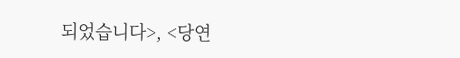되었습니다>, <당연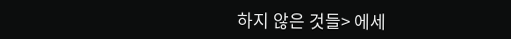하지 않은 것들> 에세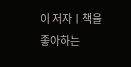이 저자ㅣ책을 좋아하는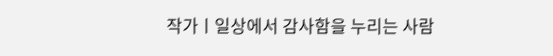작가ㅣ일상에서 감사함을 누리는 사람